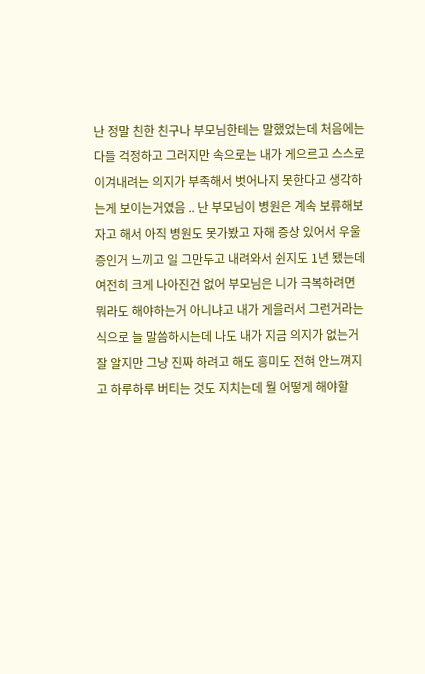난 정말 친한 친구나 부모님한테는 말했었는데 처음에는 다들 걱정하고 그러지만 속으로는 내가 게으르고 스스로 이겨내려는 의지가 부족해서 벗어나지 못한다고 생각하는게 보이는거였음 .. 난 부모님이 병원은 계속 보류해보자고 해서 아직 병원도 못가봤고 자해 증상 있어서 우울증인거 느끼고 일 그만두고 내려와서 쉰지도 1년 됐는데 여전히 크게 나아진건 없어 부모님은 니가 극복하려면 뭐라도 해야하는거 아니냐고 내가 게을러서 그런거라는 식으로 늘 말씀하시는데 나도 내가 지금 의지가 없는거 잘 알지만 그냥 진짜 하려고 해도 흥미도 전혀 안느껴지고 하루하루 버티는 것도 지치는데 뭘 어떻게 해야할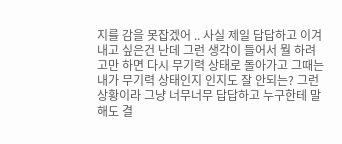지를 감을 못잡겠어 .. 사실 제일 답답하고 이겨내고 싶은건 난데 그런 생각이 들어서 뭘 하려고만 하면 다시 무기력 상태로 돌아가고 그때는 내가 무기력 상태인지 인지도 잘 안되는? 그런 상황이라 그냥 너무너무 답답하고 누구한테 말해도 결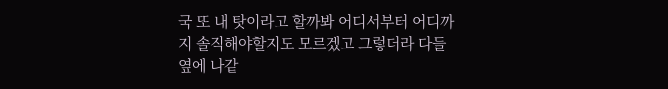국 또 내 탓이라고 할까봐 어디서부터 어디까지 솔직해야할지도 모르겠고 그렇더라 다들 옆에 나같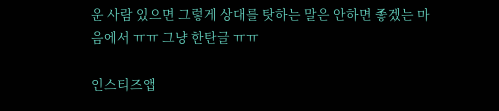운 사람 있으면 그렇게 상대를 탓하는 말은 안하면 좋겠는 마음에서 ㅠㅠ 그냥 한탄글 ㅠㅠ

인스티즈앱